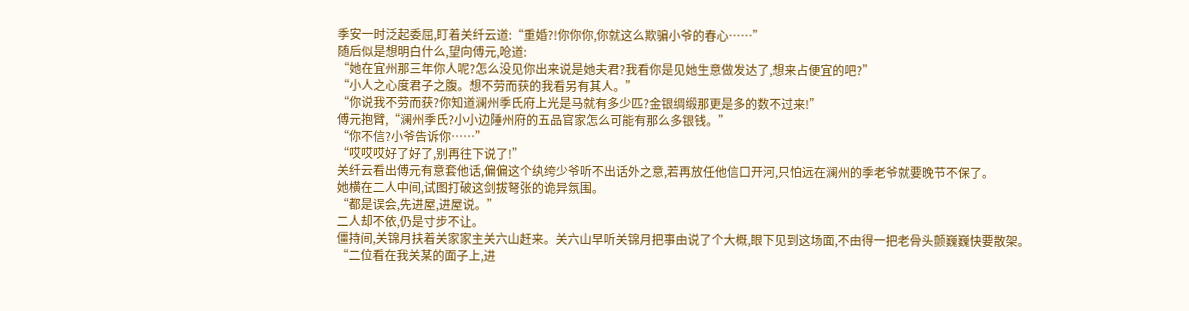季安一时泛起委屈,盯着关纤云道:“重婚?!你你你,你就这么欺骗小爷的春心……”
随后似是想明白什么,望向傅元,呛道:
“她在宜州那三年你人呢?怎么没见你出来说是她夫君?我看你是见她生意做发达了,想来占便宜的吧?”
“小人之心度君子之腹。想不劳而获的我看另有其人。”
“你说我不劳而获?你知道澜州季氏府上光是马就有多少匹?金银绸缎那更是多的数不过来!”
傅元抱臂,“澜州季氏?小小边陲州府的五品官家怎么可能有那么多银钱。”
“你不信?小爷告诉你……”
“哎哎哎好了好了,别再往下说了!”
关纤云看出傅元有意套他话,偏偏这个纨绔少爷听不出话外之意,若再放任他信口开河,只怕远在澜州的季老爷就要晚节不保了。
她横在二人中间,试图打破这剑拔弩张的诡异氛围。
“都是误会,先进屋,进屋说。”
二人却不依,仍是寸步不让。
僵持间,关锦月扶着关家家主关六山赶来。关六山早听关锦月把事由说了个大概,眼下见到这场面,不由得一把老骨头颤巍巍快要散架。
“二位看在我关某的面子上,进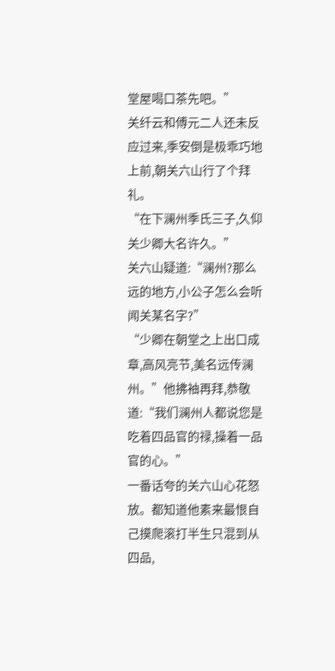堂屋喝口茶先吧。”
关纤云和傅元二人还未反应过来,季安倒是极乖巧地上前,朝关六山行了个拜礼。
“在下澜州季氏三子,久仰关少卿大名许久。”
关六山疑道:“澜州?那么远的地方,小公子怎么会听闻关某名字?”
“少卿在朝堂之上出口成章,高风亮节,美名远传澜州。”他拂袖再拜,恭敬道:“我们澜州人都说您是吃着四品官的禄,操着一品官的心。”
一番话夸的关六山心花怒放。都知道他素来最恨自己摸爬滚打半生只混到从四品,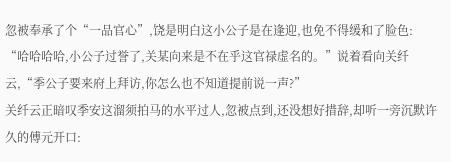忽被奉承了个“一品官心”,饶是明白这小公子是在逢迎,也免不得缓和了脸色:
“哈哈哈哈,小公子过誉了,关某向来是不在乎这官禄虚名的。”说着看向关纤云,“季公子要来府上拜访,你怎么也不知道提前说一声?”
关纤云正暗叹季安这溜须拍马的水平过人,忽被点到,还没想好措辞,却听一旁沉默许久的傅元开口: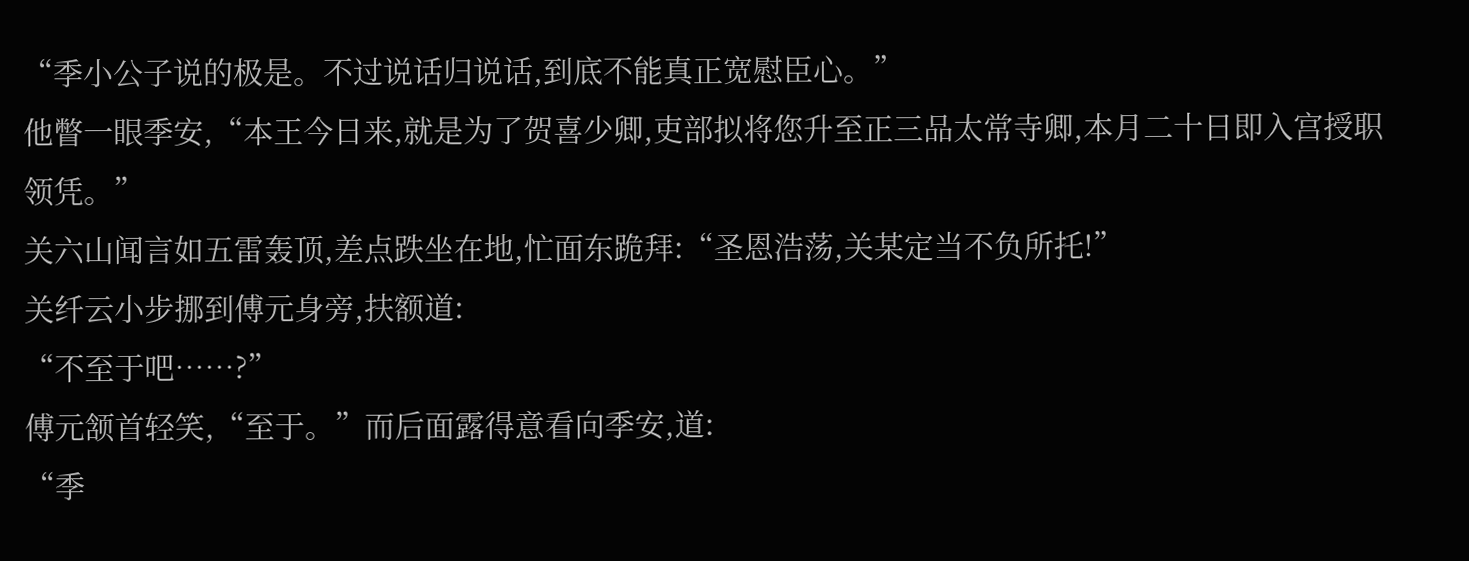“季小公子说的极是。不过说话归说话,到底不能真正宽慰臣心。”
他瞥一眼季安,“本王今日来,就是为了贺喜少卿,吏部拟将您升至正三品太常寺卿,本月二十日即入宫授职领凭。”
关六山闻言如五雷轰顶,差点跌坐在地,忙面东跪拜:“圣恩浩荡,关某定当不负所托!”
关纤云小步挪到傅元身旁,扶额道:
“不至于吧……?”
傅元颔首轻笑,“至于。”而后面露得意看向季安,道:
“季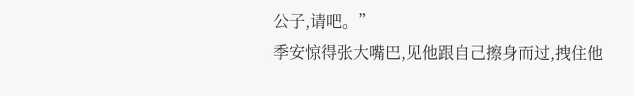公子,请吧。”
季安惊得张大嘴巴,见他跟自己擦身而过,拽住他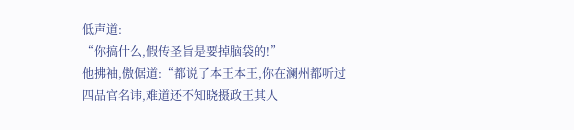低声道:
“你搞什么,假传圣旨是要掉脑袋的!”
他拂袖,傲倨道:“都说了本王本王,你在澜州都听过四品官名讳,难道还不知晓摄政王其人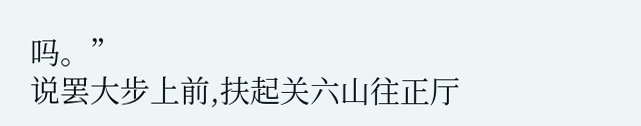吗。”
说罢大步上前,扶起关六山往正厅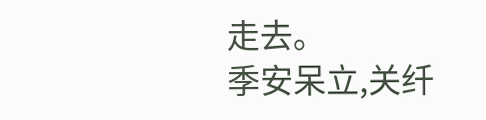走去。
季安呆立,关纤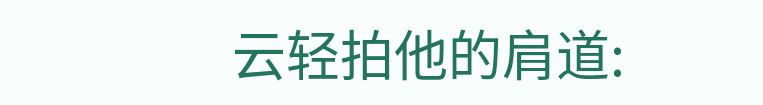云轻拍他的肩道: